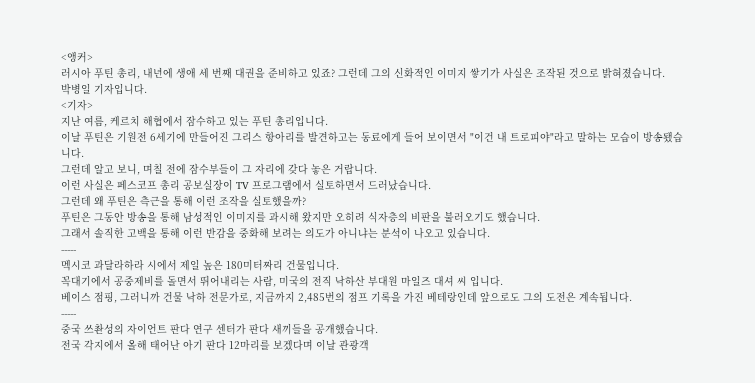<앵커>
러시아 푸틴 총리, 내년에 생애 세 번째 대권을 준비하고 있죠? 그런데 그의 신화적인 이미지 쌓기가 사실은 조작된 것으로 밝혀졌습니다.
박병일 기자입니다.
<기자>
지난 여름, 케르치 해협에서 잠수하고 있는 푸틴 총리입니다.
이날 푸틴은 기원전 6세기에 만들어진 그리스 항아리를 발견하고는 동료에게 들어 보이면서 "이건 내 트로피야"라고 말하는 모습이 방송됐습니다.
그런데 알고 보니, 며칠 전에 잠수부들이 그 자리에 갖다 놓은 거랍니다.
이런 사실은 페스코프 총리 공보실장이 TV 프로그램에서 실토하면서 드러났습니다.
그런데 왜 푸틴은 측근을 통해 이런 조작을 실토했을까?
푸틴은 그동안 방송을 통해 남성적인 이미지를 과시해 왔지만 오히려 식자층의 비판을 불러오기도 했습니다.
그래서 솔직한 고백을 통해 이런 반감을 중화해 보려는 의도가 아니냐는 분석이 나오고 있습니다.
-----
멕시코 과달라하라 시에서 제일 높은 180미터짜리 건물입니다.
꼭대기에서 공중제비를 돌면서 뛰어내리는 사람, 미국의 전직 낙하산 부대원 마일즈 대셔 씨 입니다.
베이스 점핑, 그러니까 건물 낙하 전문가로, 지금까지 2,485번의 점프 기록을 가진 베테랑인데 앞으로도 그의 도전은 계속됩니다.
-----
중국 쓰촨성의 자이언트 판다 연구 센터가 판다 새끼들을 공개했습니다.
전국 각지에서 올해 태어난 아기 판다 12마리를 보겠다며 이날 관광객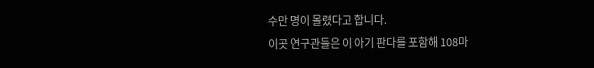수만 명이 몰렸다고 합니다.
이곳 연구관들은 이 아기 판다를 포함해 108마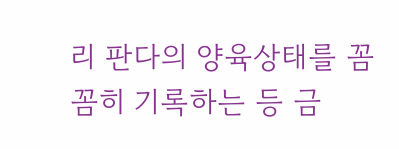리 판다의 양육상태를 꼼꼼히 기록하는 등 금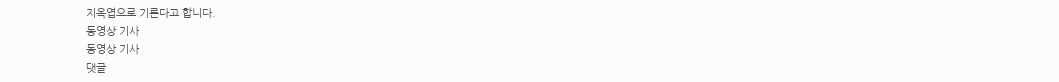지옥엽으로 기른다고 합니다.
동영상 기사
동영상 기사
댓글